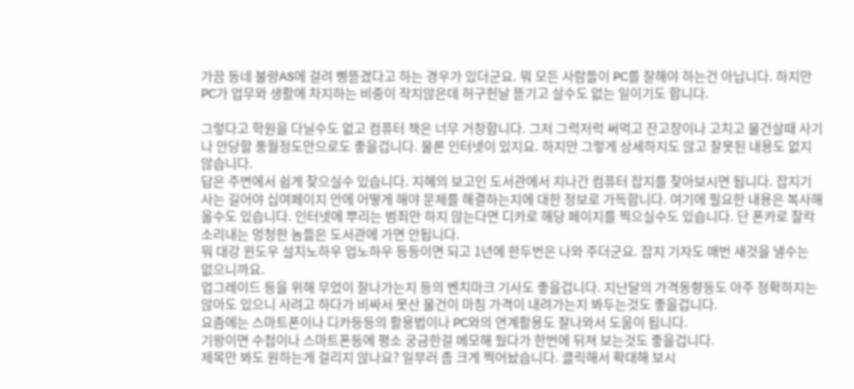가끔 동네 불량AS에 걸려 삥뜯겼다고 하는 경우가 있더군요. 뭐 모든 사람들이 PC를 잘해야 하는건 아닙니다. 하지만 PC가 업무와 생활에 차지하는 비중이 작지않은데 허구헌날 뜯기고 살수도 없는 일이기도 합니다.

그렇다고 학원을 다닐수도 없고 컴퓨터 책은 너무 거창합니다. 그저 그럭저럭 써먹고 잔고장이나 고치고 물건살때 사기나 안당할 풍월정도만으로도 좋을겁니다. 물론 인터넷이 있지요. 하지만 그렇게 상세하지도 않고 잘못된 내용도 없지 않습니다.
답은 주변에서 쉽게 찾으실수 있습니다. 지혜의 보고인 도서관에서 지나간 컴퓨터 잡지를 찾아보시면 됩니다. 잡지기사는 길어야 십여페이지 안에 어떻게 해야 문제를 해결하는지에 대한 정보로 가득합니다. 여기에 필요한 내용은 복사해 올수도 있습니다. 인터넷에 뿌리는 범죄만 하지 않는다면 디카로 해당 페이지를 찍으실수도 있습니다. 단 폰카로 찰칵소리내는 멍청한 놈들은 도서관에 가면 안됩니다.
뭐 대강 윈도우 설치노하우 업노하우 등등이면 되고 1년에 한두번은 나와 주더군요. 잡지 기자도 매번 새것을 낼수는 없으니까요.
업그레이드 등을 위해 무었이 잘나가는지 등의 벤치마크 기사도 좋을겁니다. 지난달의 가격동향등도 아주 정확하지는 않아도 있으니 사려고 하다가 비싸서 못산 물건이 마침 가격이 내려가는지 봐두는것도 좋을겁니다.
요즘에는 스마트폰이나 디카등등의 활용법이나 PC와의 연계활용도 잘나와서 도움이 됩니다.
기왕이면 수첩이나 스마트폰등에 평소 궁금한걸 메모해 뒀다가 한번에 뒤져 보는것도 좋을겁니다.
제목만 봐도 원하는게 걸리지 않나요? 일부러 좀 크게 찍어놨습니다. 클릭해서 확대해 보시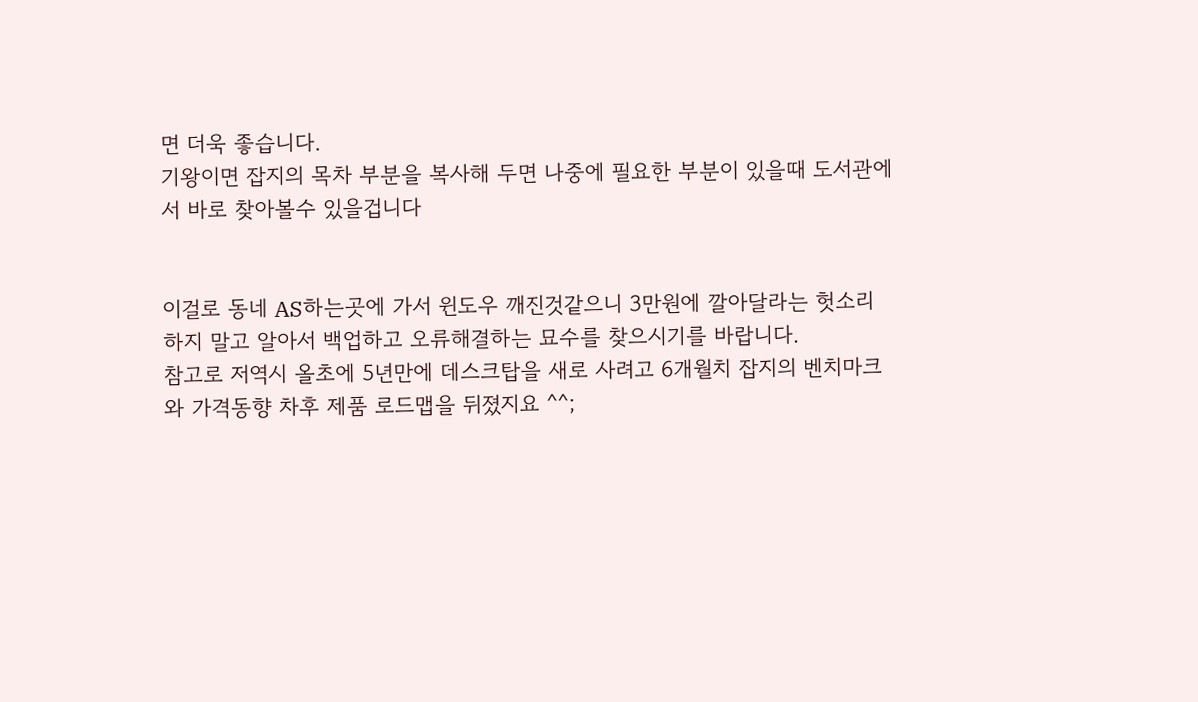면 더욱 좋습니다.
기왕이면 잡지의 목차 부분을 복사해 두면 나중에 필요한 부분이 있을때 도서관에서 바로 찾아볼수 있을겁니다


이걸로 동네 AS하는곳에 가서 윈도우 깨진것같으니 3만원에 깔아달라는 헛소리 하지 말고 알아서 백업하고 오류해결하는 묘수를 찾으시기를 바랍니다.
참고로 저역시 올초에 5년만에 데스크탑을 새로 사려고 6개월치 잡지의 벤치마크와 가격동향 차후 제품 로드맵을 뒤졌지요 ^^;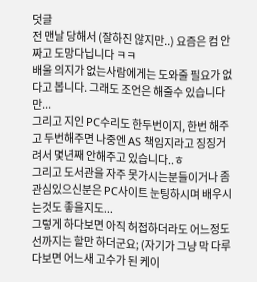덧글
전 맨날 당해서 (잘하진 않지만..) 요즘은 컴 안짜고 도망다닙니다 ㅋㅋ
배울 의지가 없는사람에게는 도와줄 필요가 없다고 봅니다. 그래도 조언은 해줄수 있습니다만...
그리고 지인 PC수리도 한두번이지, 한번 해주고 두번해주면 나중엔 AS 책임지라고 징징거려서 몇년째 안해주고 있습니다..ㅎ
그리고 도서관을 자주 못가시는분들이거나 좀 관심있으신분은 PC사이트 눈팅하시며 배우시는것도 좋을지도...
그렇게 하다보면 아직 허접하더라도 어느정도선까지는 할만 하더군요; (자기가 그냥 막 다루다보면 어느새 고수가 된 케이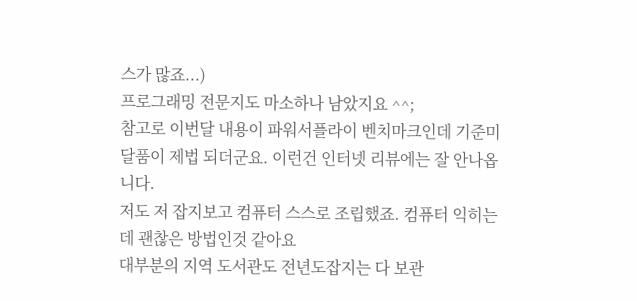스가 많죠...)
프로그래밍 전문지도 마소하나 남았지요 ^^;
참고로 이번달 내용이 파워서플라이 벤치마크인데 기준미달품이 제법 되더군요. 이런건 인터넷 리뷰에는 잘 안나옵니다.
저도 저 잡지보고 컴퓨터 스스로 조립했죠. 컴퓨터 익히는데 괜찮은 방법인것 같아요
대부분의 지역 도서관도 전년도잡지는 다 보관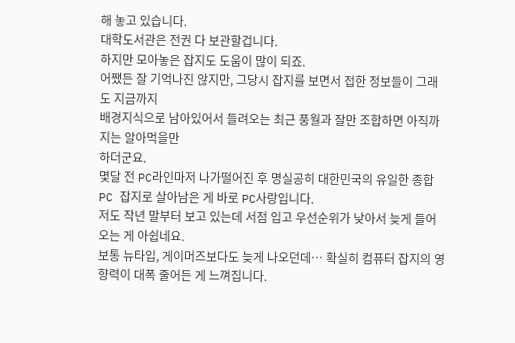해 놓고 있습니다.
대학도서관은 전권 다 보관할겁니다.
하지만 모아놓은 잡지도 도움이 많이 되죠.
어쨌든 잘 기억나진 않지만, 그당시 잡지를 보면서 접한 정보들이 그래도 지금까지
배경지식으로 남아있어서 들려오는 최근 풍월과 잘만 조합하면 아직까지는 알아먹을만
하더군요.
몇달 전 PC라인마저 나가떨어진 후 명실공히 대한민국의 유일한 종합 PC 잡지로 살아남은 게 바로 PC사랑입니다.
저도 작년 말부터 보고 있는데 서점 입고 우선순위가 낮아서 늦게 들어오는 게 아쉽네요.
보통 뉴타입, 게이머즈보다도 늦게 나오던데… 확실히 컴퓨터 잡지의 영향력이 대폭 줄어든 게 느껴집니다.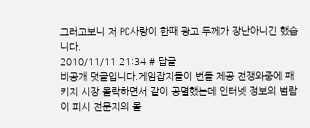그러고보니 저 PC사랑이 한때 광고 두께가 장난아니긴 했습니다.
2010/11/11 21:34 # 답글
비공개 덧글입니다.게임잡지들이 번들 제공 전쟁와중에 패키지 시장 몰락하면서 같이 공멸했는데 인터넷 정보의 범람이 피시 전문지의 몰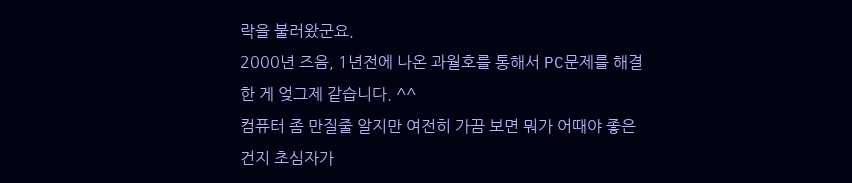락을 불러왔군요.
2000년 즈음, 1년전에 나온 과월호를 통해서 PC문제를 해결한 게 엊그제 같습니다. ^^
컴퓨터 좀 만질줄 알지만 여전히 가끔 보면 뭐가 어때야 좋은건지 초심자가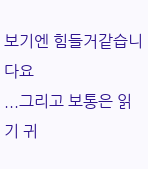보기엔 힘들거같습니다요
...그리고 보통은 읽기 귀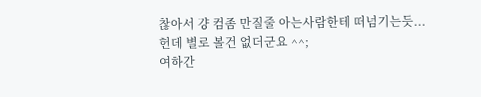찮아서 걍 컴좀 만질줄 아는사람한테 떠넘기는듯...
헌데 별로 볼건 없더군요 ^^;
여하간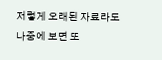저렇게 오래된 자료라도 나중에 보면 또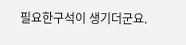필요한구석이 생기더군요.